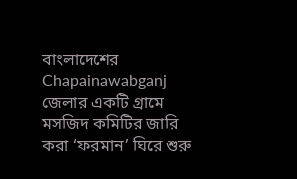বাংলাদেশের Chapainawabganj জেলার একটি গ্রামে মসজিদ কমিটির জারি করা ‘ফরমান’ ঘিরে শুরু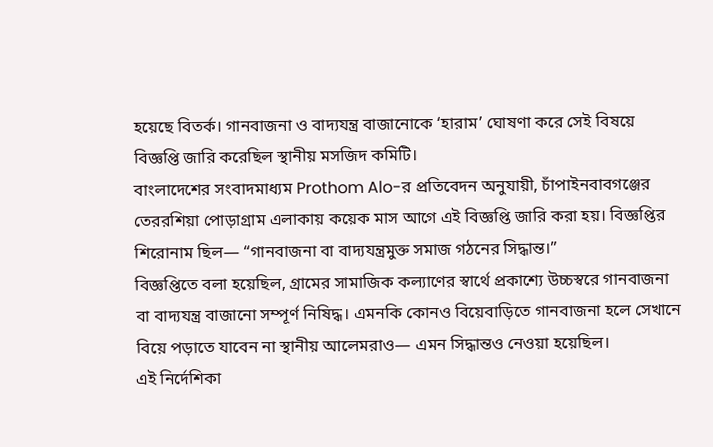হয়েছে বিতর্ক। গানবাজনা ও বাদ্যযন্ত্র বাজানোকে ‘হারাম’ ঘোষণা করে সেই বিষয়ে বিজ্ঞপ্তি জারি করেছিল স্থানীয় মসজিদ কমিটি।
বাংলাদেশের সংবাদমাধ্যম Prothom Alo-র প্রতিবেদন অনুযায়ী, চাঁপাইনবাবগঞ্জের তেররশিয়া পোড়াগ্রাম এলাকায় কয়েক মাস আগে এই বিজ্ঞপ্তি জারি করা হয়। বিজ্ঞপ্তির শিরোনাম ছিল— “গানবাজনা বা বাদ্যযন্ত্রমুক্ত সমাজ গঠনের সিদ্ধান্ত।”
বিজ্ঞপ্তিতে বলা হয়েছিল, গ্রামের সামাজিক কল্যাণের স্বার্থে প্রকাশ্যে উচ্চস্বরে গানবাজনা বা বাদ্যযন্ত্র বাজানো সম্পূর্ণ নিষিদ্ধ। এমনকি কোনও বিয়েবাড়িতে গানবাজনা হলে সেখানে বিয়ে পড়াতে যাবেন না স্থানীয় আলেমরাও— এমন সিদ্ধান্তও নেওয়া হয়েছিল।
এই নির্দেশিকা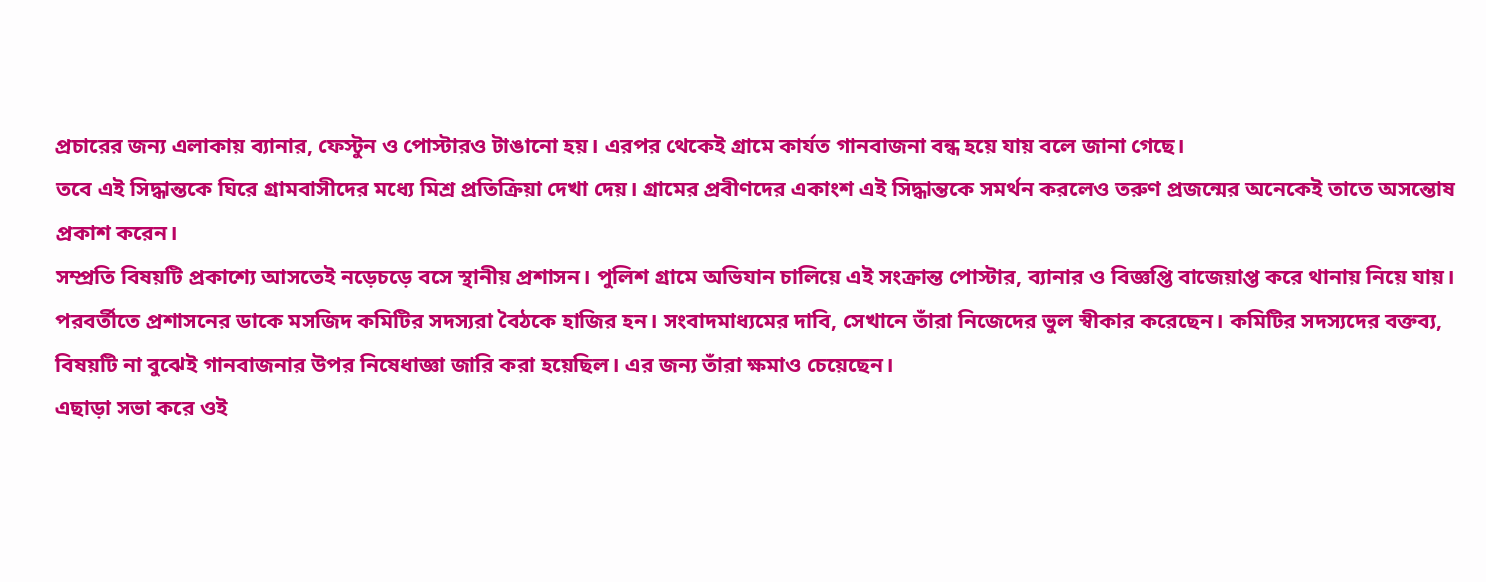প্রচারের জন্য এলাকায় ব্যানার, ফেস্টুন ও পোস্টারও টাঙানো হয়। এরপর থেকেই গ্রামে কার্যত গানবাজনা বন্ধ হয়ে যায় বলে জানা গেছে।
তবে এই সিদ্ধান্তকে ঘিরে গ্রামবাসীদের মধ্যে মিশ্র প্রতিক্রিয়া দেখা দেয়। গ্রামের প্রবীণদের একাংশ এই সিদ্ধান্তকে সমর্থন করলেও তরুণ প্রজন্মের অনেকেই তাতে অসন্তোষ প্রকাশ করেন।
সম্প্রতি বিষয়টি প্রকাশ্যে আসতেই নড়েচড়ে বসে স্থানীয় প্রশাসন। পুলিশ গ্রামে অভিযান চালিয়ে এই সংক্রান্ত পোস্টার, ব্যানার ও বিজ্ঞপ্তি বাজেয়াপ্ত করে থানায় নিয়ে যায়।
পরবর্তীতে প্রশাসনের ডাকে মসজিদ কমিটির সদস্যরা বৈঠকে হাজির হন। সংবাদমাধ্যমের দাবি, সেখানে তাঁরা নিজেদের ভুল স্বীকার করেছেন। কমিটির সদস্যদের বক্তব্য, বিষয়টি না বুঝেই গানবাজনার উপর নিষেধাজ্ঞা জারি করা হয়েছিল। এর জন্য তাঁরা ক্ষমাও চেয়েছেন।
এছাড়া সভা করে ওই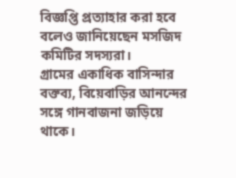বিজ্ঞপ্তি প্রত্যাহার করা হবে বলেও জানিয়েছেন মসজিদ কমিটির সদস্যরা।
গ্রামের একাধিক বাসিন্দার বক্তব্য, বিয়েবাড়ির আনন্দের সঙ্গে গানবাজনা জড়িয়ে থাকে।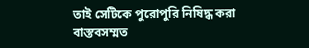তাই সেটিকে পুরোপুরি নিষিদ্ধ করা বাস্তবসম্মত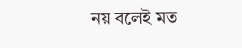নয় বলেই মত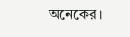অনেকের।